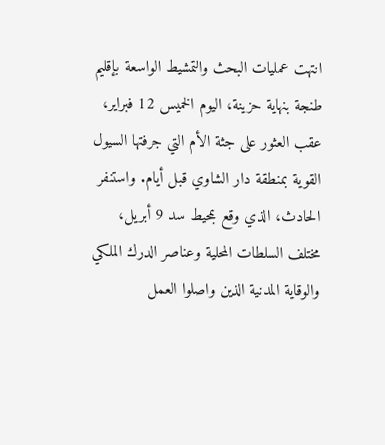انتهت عمليات البحث والتمشيط الواسعة بإقليم طنجة بنهاية حزينة، اليوم الخميس 12 فبراير، عقب العثور على جثة الأم التي جرفتها السيول القوية بمنطقة دار الشاوي قبل أيام. واستنفر الحادث، الذي وقع بمحيط سد 9 أبريل، مختلف السلطات المحلية وعناصر الدرك الملكي والوقاية المدنية الذين واصلوا العمل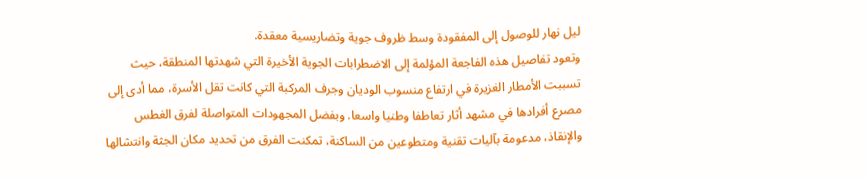ليل نهار للوصول إلى المفقودة وسط ظروف جوية وتضاريسية معقدة.
وتعود تفاصيل هذه الفاجعة المؤلمة إلى الاضطرابات الجوية الأخيرة التي شهدتها المنطقة، حيث تسببت الأمطار الغزيرة في ارتفاع منسوب الوديان وجرف المركبة التي كانت تقل الأسرة، مما أدى إلى مصرع أفرادها في مشهد أثار تعاطفا وطنيا واسعا. وبفضل المجهودات المتواصلة لفرق الغطس والإنقاذ، مدعومة بآليات تقنية ومتطوعين من الساكنة، تمكنت الفرق من تحديد مكان الجثة وانتشالها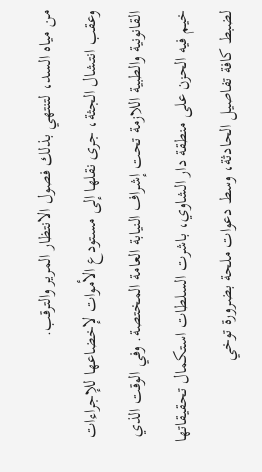من مياه السد، لتنتهي بذلك فصول الانتظار المرير والترقب.
وعقب انتشال الجثة، جرى نقلها إلى مستودع الأموات لإخضاعها للإجراءات القانونية والطبية اللازمة تحت إشراف النيابة العامة المختصة. وفي الوقت الذي خيم فيه الحزن على منطقة دار الشاوي، باشرت السلطات استكمال تحقيقاتها لضبط كافة تفاصيل الحادثة، وسط دعوات ملحة بضرورة توخي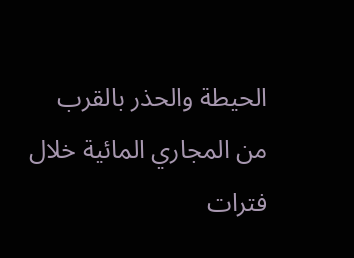الحيطة والحذر بالقرب من المجاري المائية خلال فترات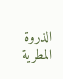الذروة المطرية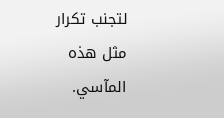لتجنب تكرار مثل هذه المآسي.